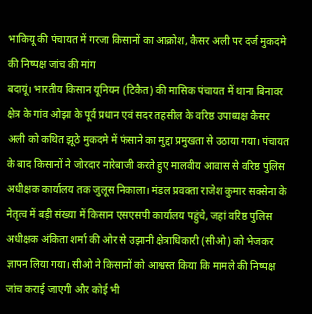भाकियू की पंचायत में गरजा किसानों का आक्रोश, कैसर अली पर दर्ज मुकदमे की निष्पक्ष जांच की मांग
बदायूं। भारतीय किसान यूनियन (टिकैत) की मासिक पंचायत में थाना बिनावर क्षेत्र के गांव ओझा के पूर्व प्रधान एवं सदर तहसील के वरिष्ठ उपाध्यक्ष कैसर अली को कथित झूठे मुकदमे में फंसाने का मुद्दा प्रमुखता से उठाया गया। पंचायत के बाद किसानों ने जोरदार नारेबाजी करते हुए मालवीय आवास से वरिष्ठ पुलिस अधीक्षक कार्यालय तक जुलूस निकाला। मंडल प्रवक्ता राजेश कुमार सक्सेना के नेतृत्व में बड़ी संख्या में किसान एसएसपी कार्यालय पहुंचे, जहां वरिष्ठ पुलिस अधीक्षक अंकिता शर्मा की ओर से उझानी क्षेत्राधिकारी (सीओ) को भेजकर ज्ञापन लिया गया। सीओ ने किसानों को आश्वस्त किया कि मामले की निष्पक्ष जांच कराई जाएगी और कोई भी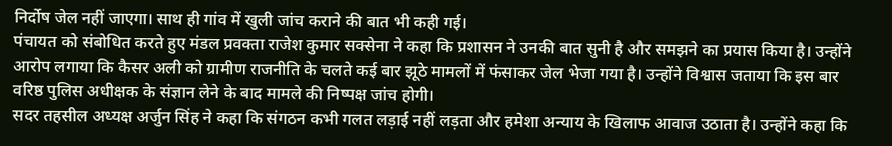निर्दोष जेल नहीं जाएगा। साथ ही गांव में खुली जांच कराने की बात भी कही गई।
पंचायत को संबोधित करते हुए मंडल प्रवक्ता राजेश कुमार सक्सेना ने कहा कि प्रशासन ने उनकी बात सुनी है और समझने का प्रयास किया है। उन्होंने आरोप लगाया कि कैसर अली को ग्रामीण राजनीति के चलते कई बार झूठे मामलों में फंसाकर जेल भेजा गया है। उन्होंने विश्वास जताया कि इस बार वरिष्ठ पुलिस अधीक्षक के संज्ञान लेने के बाद मामले की निष्पक्ष जांच होगी।
सदर तहसील अध्यक्ष अर्जुन सिंह ने कहा कि संगठन कभी गलत लड़ाई नहीं लड़ता और हमेशा अन्याय के खिलाफ आवाज उठाता है। उन्होंने कहा कि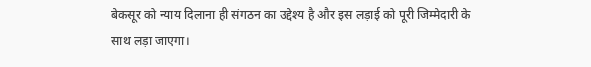बेकसूर को न्याय दिलाना ही संगठन का उद्देश्य है और इस लड़ाई को पूरी जिम्मेदारी के साथ लड़ा जाएगा।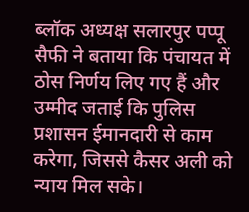ब्लॉक अध्यक्ष सलारपुर पप्पू सैफी ने बताया कि पंचायत में ठोस निर्णय लिए गए हैं और उम्मीद जताई कि पुलिस प्रशासन ईमानदारी से काम करेगा, जिससे कैसर अली को न्याय मिल सके।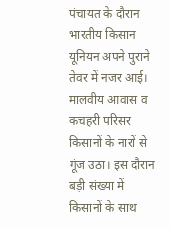पंचायत के दौरान भारतीय किसान यूनियन अपने पुराने तेवर में नजर आई। मालवीय आवास व कचहरी परिसर किसानों के नारों से गूंज उठा। इस दौरान बड़ी संख्या में किसानों के साथ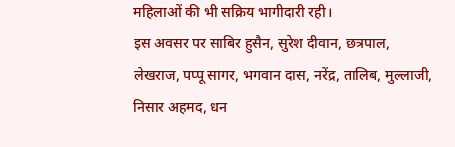महिलाओं की भी सक्रिय भागीदारी रही।
इस अवसर पर साबिर हुसैन, सुरेश दीवान, छत्रपाल, लेखराज, पप्पू सागर, भगवान दास, नरेंद्र, तालिब, मुल्लाजी, निसार अहमद, धन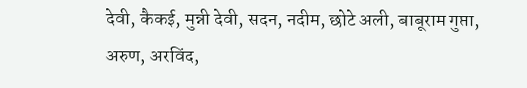देवी, कैकई, मुन्नी देवी, सदन, नदीम, छोटे अली, बाबूराम गुप्ता, अरुण, अरविंद,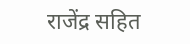राजेंद्र सहित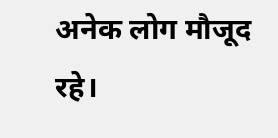अनेक लोग मौजूद रहे।